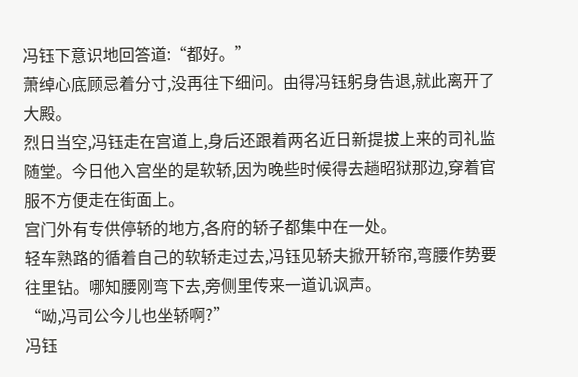冯钰下意识地回答道:“都好。”
萧绰心底顾忌着分寸,没再往下细问。由得冯钰躬身告退,就此离开了大殿。
烈日当空,冯钰走在宫道上,身后还跟着两名近日新提拔上来的司礼监随堂。今日他入宫坐的是软轿,因为晚些时候得去趟昭狱那边,穿着官服不方便走在街面上。
宫门外有专供停轿的地方,各府的轿子都集中在一处。
轻车熟路的循着自己的软轿走过去,冯钰见轿夫掀开轿帘,弯腰作势要往里钻。哪知腰刚弯下去,旁侧里传来一道讥讽声。
“呦,冯司公今儿也坐轿啊?”
冯钰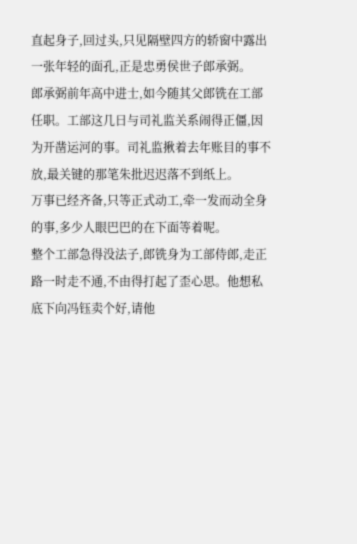直起身子,回过头,只见隔壁四方的轿窗中露出一张年轻的面孔,正是忠勇侯世子郎承弼。
郎承弼前年高中进士,如今随其父郎铣在工部任职。工部这几日与司礼监关系闹得正僵,因为开凿运河的事。司礼监揪着去年账目的事不放,最关键的那笔朱批迟迟落不到纸上。
万事已经齐备,只等正式动工,牵一发而动全身的事,多少人眼巴巴的在下面等着呢。
整个工部急得没法子,郎铣身为工部侍郎,走正路一时走不通,不由得打起了歪心思。他想私底下向冯钰卖个好,请他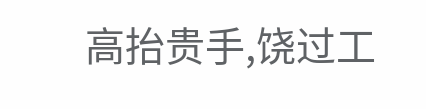高抬贵手,饶过工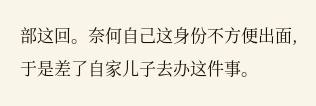部这回。奈何自己这身份不方便出面,于是差了自家儿子去办这件事。